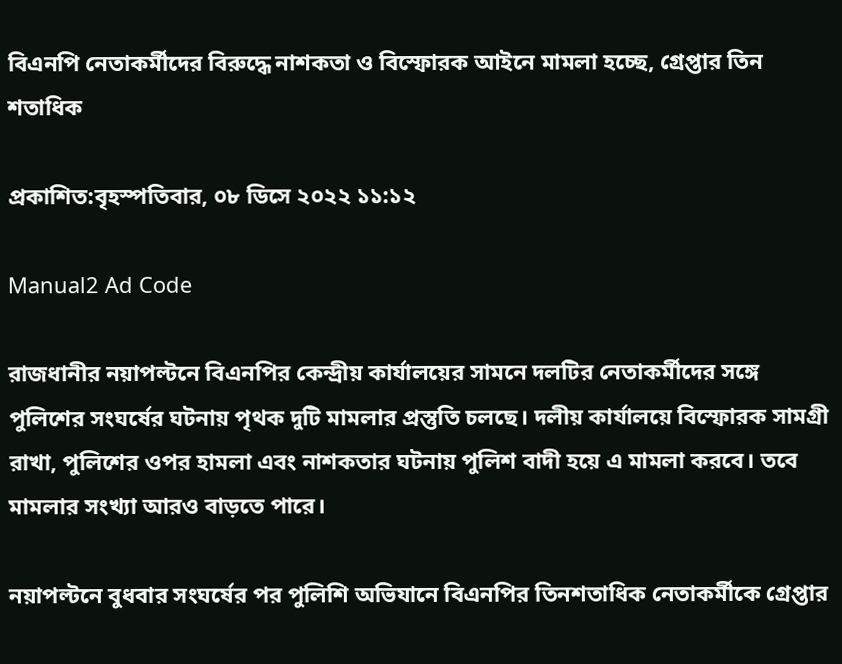বিএনপি নেতাকর্মীদের বিরুদ্ধে নাশকতা ও বিস্ফোরক আইনে মামলা হচ্ছে, গ্রেপ্তার তিন শতাধিক

প্রকাশিত:বৃহস্পতিবার, ০৮ ডিসে ২০২২ ১১:১২

Manual2 Ad Code

রাজধানীর নয়াপল্টনে বিএনপির কেন্দ্রীয় কার্যালয়ের সামনে দলটির নেতাকর্মীদের সঙ্গে পুলিশের সংঘর্ষের ঘটনায় পৃথক দুটি মামলার প্রস্তুতি চলছে। দলীয় কার্যালয়ে বিস্ফোরক সামগ্রী রাখা, পুলিশের ওপর হামলা এবং নাশকতার ঘটনায় পুলিশ বাদী হয়ে এ মামলা করবে। তবে মামলার সংখ্যা আরও বাড়তে পারে।

নয়াপল্টনে বুধবার সংঘর্ষের পর পুলিশি অভিযানে বিএনপির তিনশতাধিক নেতাকর্মীকে গ্রেপ্তার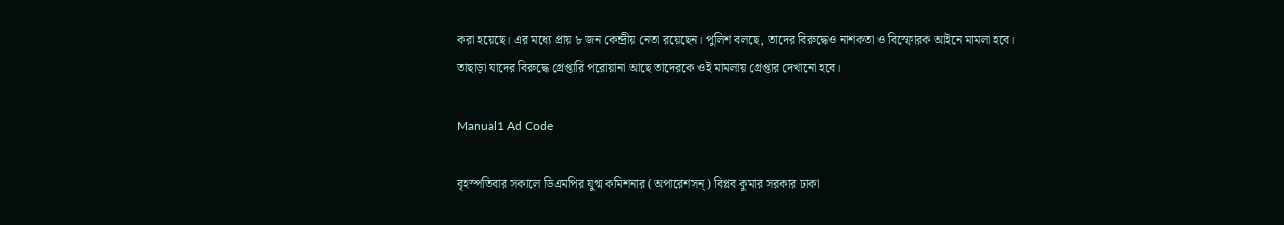করা হয়েছে। এর মধ্যে প্রায় ৮ জন কেন্দ্রীয় নেতা রয়েছেন। পুলিশ বলছে, তাদের বিরুদ্ধেও নাশকতা ও বিস্ফোরক আইনে মামলা হবে। তাছাড়া যাদের বিরুদ্ধে গ্রেপ্তারি পরোয়ানা আছে তাদেরকে ওই মামলায় গ্রেপ্তার দেখানো হবে।

Manual1 Ad Code

বৃহস্পতিবার সকালে ডিএমপির যুগ্ম কমিশনার (অপারেশসন্) বিপ্লব কুমার সরকার ঢাকা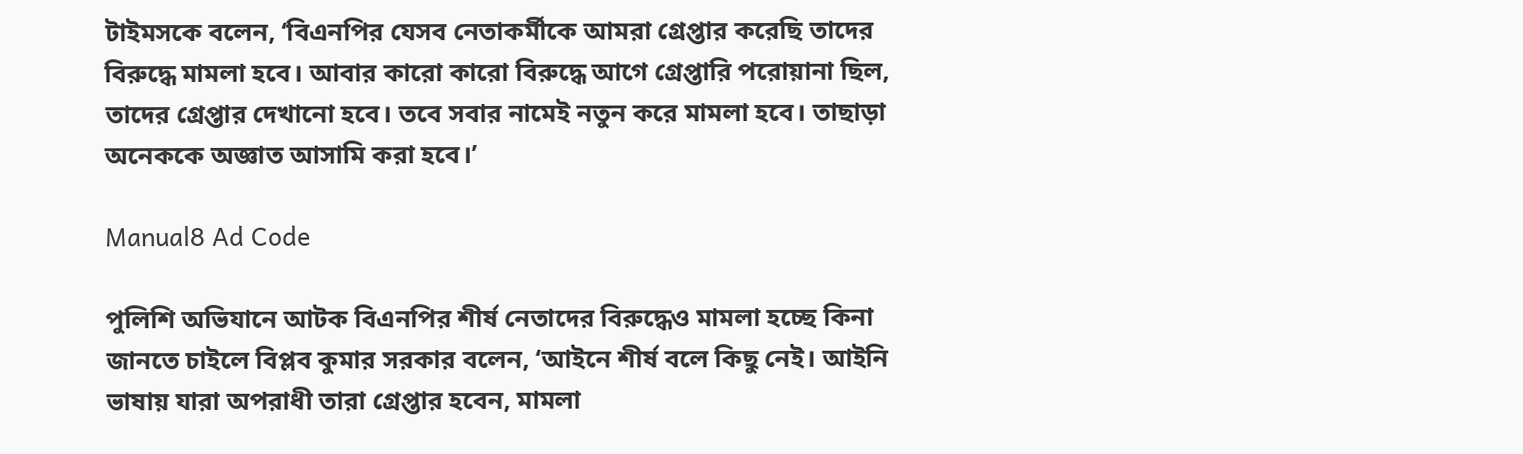টাইমসকে বলেন, ‘বিএনপির যেসব নেতাকর্মীকে আমরা গ্রেপ্তার করেছি তাদের বিরুদ্ধে মামলা হবে। আবার কারো কারো বিরুদ্ধে আগে গ্রেপ্তারি পরোয়ানা ছিল, তাদের গ্রেপ্তার দেখানো হবে। তবে সবার নামেই নতুন করে মামলা হবে। তাছাড়া অনেককে অজ্ঞাত আসামি করা হবে।’

Manual8 Ad Code

পুলিশি অভিযানে আটক বিএনপির শীর্ষ নেতাদের বিরুদ্ধেও মামলা হচ্ছে কিনা জানতে চাইলে বিপ্লব কুমার সরকার বলেন, ‘আইনে শীর্ষ বলে কিছু নেই। আইনি ভাষায় যারা অপরাধী তারা গ্রেপ্তার হবেন, মামলা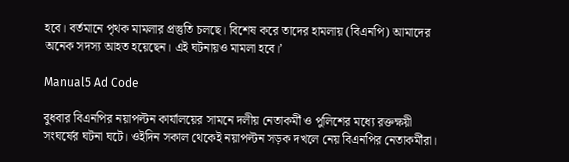হবে। বর্তমানে পৃথক মামলার প্রস্তুতি চলছে। বিশেষ করে তাদের হামলায় (বিএনপি) আমাদের অনেক সদস্য আহত হয়েছেন। এই ঘটনায়ও মামলা হবে।’

Manual5 Ad Code

বুধবার বিএনপির নয়াপল্টন কার্যালয়ের সামনে দলীয় নেতাকর্মী ও পুলিশের মধ্যে রক্তক্ষয়ী সংঘর্ষের ঘটনা ঘটে। ওইদিন সকাল থেকেই নয়াপল্টন সড়ক দখলে নেয় বিএনপির নেতাকর্মীরা।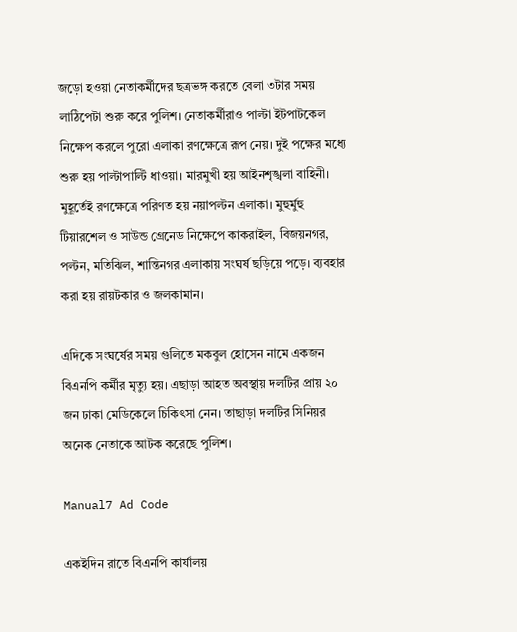জড়ো হওয়া নেতাকর্মীদের ছত্রভঙ্গ করতে বেলা ৩টার সময় লাঠিপেটা শুরু করে পুলিশ। নেতাকর্মীরাও পাল্টা ইটপাটকেল নিক্ষেপ করলে পুরো এলাকা রণক্ষেত্রে রূপ নেয়। দুই পক্ষের মধ্যে শুরু হয় পাল্টাপাল্টি ধাওয়া। মারমুখী হয় আইনশৃঙ্খলা বাহিনী। মুহূর্তেই রণক্ষেত্রে পরিণত হয় নয়াপল্টন এলাকা। মুহুর্মুহু টিয়ারশেল ও সাউন্ড গ্রেনেড নিক্ষেপে কাকরাইল, বিজয়নগর, পল্টন, মতিঝিল, শান্তিনগর এলাকায় সংঘর্ষ ছড়িয়ে পড়ে। ব্যবহার করা হয় রায়টকার ও জলকামান।

এদিকে সংঘর্ষের সময় গুলিতে মকবুল হোসেন নামে একজন বিএনপি কর্মীর মৃত্যু হয়। এছাড়া আহত অবস্থায় দলটির প্রায় ২০ জন ঢাকা মেডিকেলে চিকিৎসা নেন। তাছাড়া দলটির সিনিয়র অনেক নেতাকে আটক করেছে পুলিশ।

Manual7 Ad Code

একইদিন রাতে বিএনপি কার্যালয়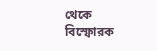থেকে বিস্ফোরক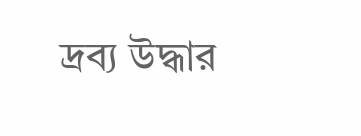দ্রব্য উদ্ধার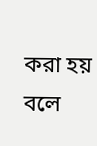করা হয় বলে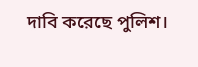দাবি করেছে পুলিশ।